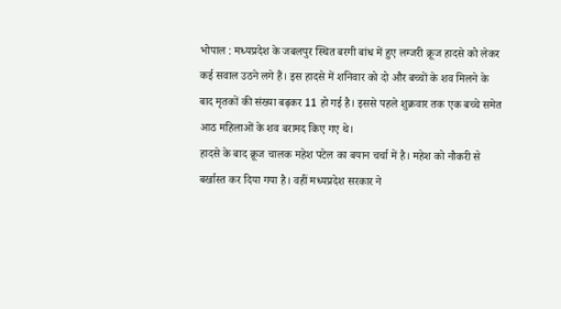भोपाल : मध्यप्रदेश के जबलपुर स्थित बरगी बांध में हुए लग्जरी क्रूज हादसे को लेकर कई सवाल उठने लगे हैं। इस हादसे में शनिवार को दो और बच्चों के शव मिलने के बाद मृतकों की संख्या बढ़कर 11 हो गई है। इससे पहले शुक्रवार तक एक बच्चे समेत आठ महिलाओं के शव बरामद किए गए थे।
हादसे के बाद क्रूज चालक महेश पटेल का बयान चर्चा में है। महेश को नौकरी से बर्खास्त कर दिया गया है। वहीं मध्यप्रदेश सरकार ने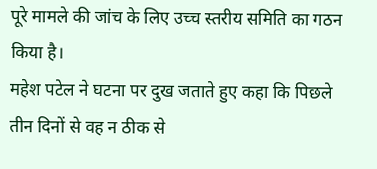पूरे मामले की जांच के लिए उच्च स्तरीय समिति का गठन किया है।
महेश पटेल ने घटना पर दुख जताते हुए कहा कि पिछले तीन दिनों से वह न ठीक से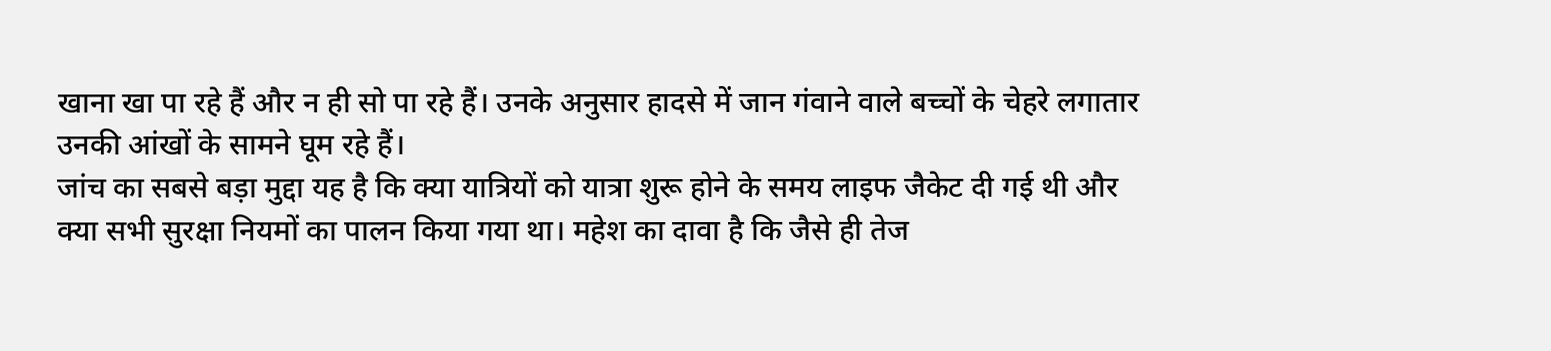खाना खा पा रहे हैं और न ही सो पा रहे हैं। उनके अनुसार हादसे में जान गंवाने वाले बच्चों के चेहरे लगातार उनकी आंखों के सामने घूम रहे हैं।
जांच का सबसे बड़ा मुद्दा यह है कि क्या यात्रियों को यात्रा शुरू होने के समय लाइफ जैकेट दी गई थी और क्या सभी सुरक्षा नियमों का पालन किया गया था। महेश का दावा है कि जैसे ही तेज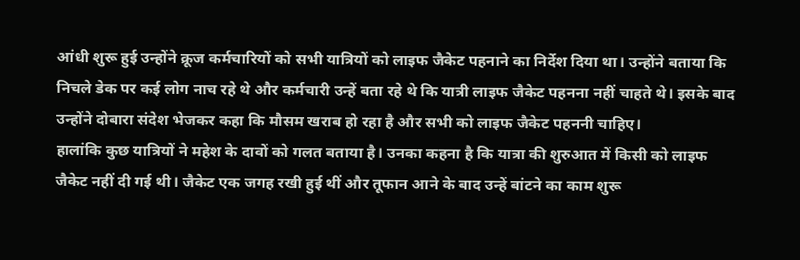आंधी शुरू हुई उन्होंने क्रूज कर्मचारियों को सभी यात्रियों को लाइफ जैकेट पहनाने का निर्देश दिया था। उन्होंने बताया कि निचले डेक पर कई लोग नाच रहे थे और कर्मचारी उन्हें बता रहे थे कि यात्री लाइफ जैकेट पहनना नहीं चाहते थे। इसके बाद उन्होंने दोबारा संदेश भेजकर कहा कि मौसम खराब हो रहा है और सभी को लाइफ जैकेट पहननी चाहिए।
हालांकि कुछ यात्रियों ने महेश के दावों को गलत बताया है। उनका कहना है कि यात्रा की शुरुआत में किसी को लाइफ जैकेट नहीं दी गई थी। जैकेट एक जगह रखी हुई थीं और तूफान आने के बाद उन्हें बांटने का काम शुरू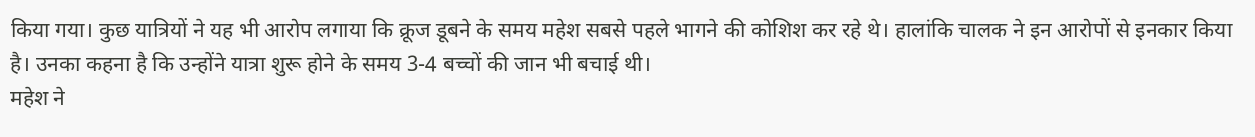किया गया। कुछ यात्रियों ने यह भी आरोप लगाया कि क्रूज डूबने के समय महेश सबसे पहले भागने की कोशिश कर रहे थे। हालांकि चालक ने इन आरोपों से इनकार किया है। उनका कहना है कि उन्होंने यात्रा शुरू होने के समय 3-4 बच्चों की जान भी बचाई थी।
महेश ने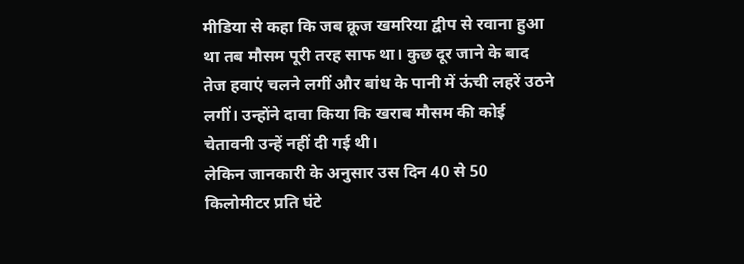मीडिया से कहा कि जब क्रूज खमरिया द्वीप से रवाना हुआ था तब मौसम पूरी तरह साफ था। कुछ दूर जाने के बाद तेज हवाएं चलने लगीं और बांध के पानी में ऊंची लहरें उठने लगीं। उन्होंने दावा किया कि खराब मौसम की कोई चेतावनी उन्हें नहीं दी गई थी।
लेकिन जानकारी के अनुसार उस दिन 40 से 50 किलोमीटर प्रति घंटे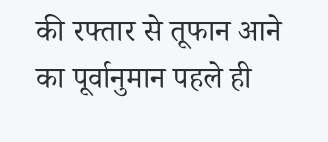की रफ्तार से तूफान आने का पूर्वानुमान पहले ही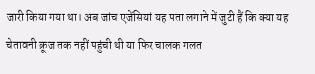जारी किया गया था। अब जांच एजेंसियां यह पता लगाने में जुटी हैं कि क्या यह चेतावनी क्रूज तक नहीं पहुंची थी या फिर चालक गलत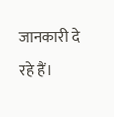जानकारी दे रहे हैं।